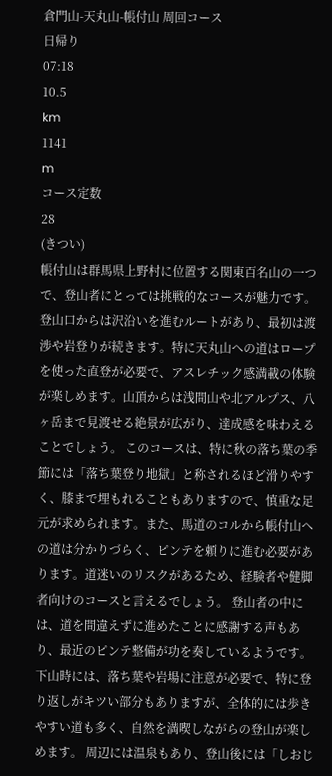倉門山-天丸山-帳付山 周回コース
日帰り
07:18
10.5
km
1141
m
コース定数
28
(きつい)
帳付山は群馬県上野村に位置する関東百名山の一つで、登山者にとっては挑戦的なコースが魅力です。登山口からは沢沿いを進むルートがあり、最初は渡渉や岩登りが続きます。特に天丸山への道はロープを使った直登が必要で、アスレチック感満載の体験が楽しめます。山頂からは浅間山や北アルプス、八ヶ岳まで見渡せる絶景が広がり、達成感を味わえることでしょう。 このコースは、特に秋の落ち葉の季節には「落ち葉登り地獄」と称されるほど滑りやすく、膝まで埋もれることもありますので、慎重な足元が求められます。また、馬道のコルから帳付山への道は分かりづらく、ピンテを頼りに進む必要があります。道迷いのリスクがあるため、経験者や健脚者向けのコースと言えるでしょう。 登山者の中には、道を間違えずに進めたことに感謝する声もあり、最近のピンテ整備が功を奏しているようです。下山時には、落ち葉や岩場に注意が必要で、特に登り返しがキツい部分もありますが、全体的には歩きやすい道も多く、自然を満喫しながらの登山が楽しめます。 周辺には温泉もあり、登山後には「しおじ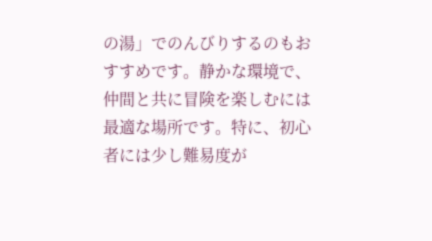の湯」でのんびりするのもおすすめです。静かな環境で、仲間と共に冒険を楽しむには最適な場所です。特に、初心者には少し難易度が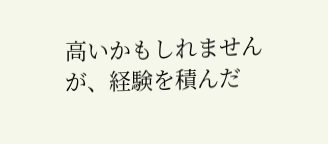高いかもしれませんが、経験を積んだ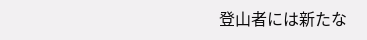登山者には新たな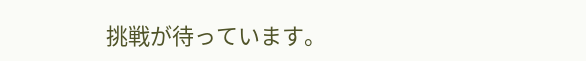挑戦が待っています。